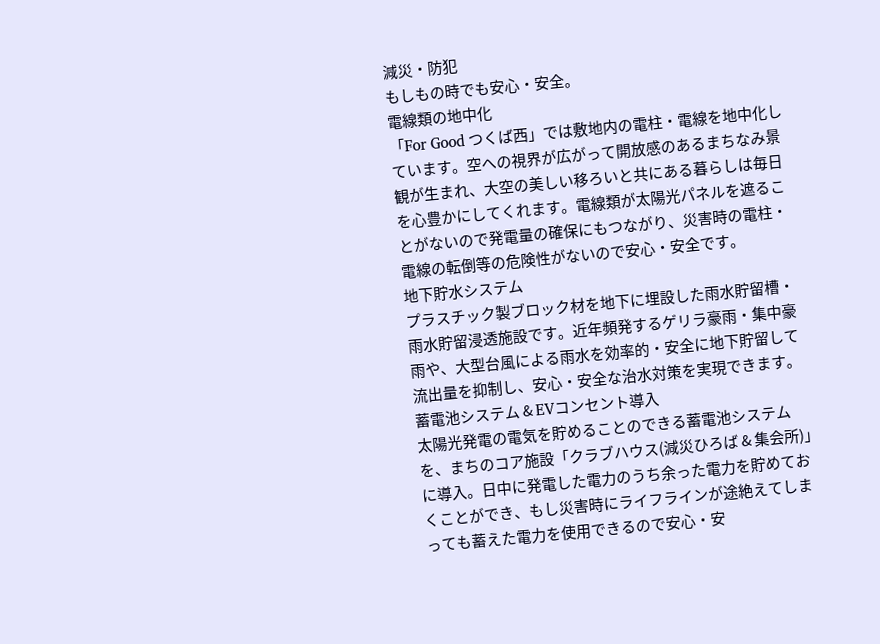減災・防犯
もしもの時でも安心・安全。
電線類の地中化
「For Good つくば西」では敷地内の電柱・電線を地中化しています。空への視界が広がって開放感のあるまちなみ景観が生まれ、大空の美しい移ろいと共にある暮らしは毎日を心豊かにしてくれます。電線類が太陽光パネルを遮ることがないので発電量の確保にもつながり、災害時の電柱・電線の転倒等の危険性がないので安心・安全です。
地下貯水システム
プラスチック製ブロック材を地下に埋設した雨水貯留槽・雨水貯留浸透施設です。近年頻発するゲリラ豪雨・集中豪雨や、大型台風による雨水を効率的・安全に地下貯留して流出量を抑制し、安心・安全な治水対策を実現できます。
蓄電池システム & EVコンセント導入
太陽光発電の電気を貯めることのできる蓄電池システムを、まちのコア施設「クラブハウス(減災ひろば & 集会所)」に導入。日中に発電した電力のうち余った電力を貯めておくことができ、もし災害時にライフラインが途絶えてしまっても蓄えた電力を使用できるので安心・安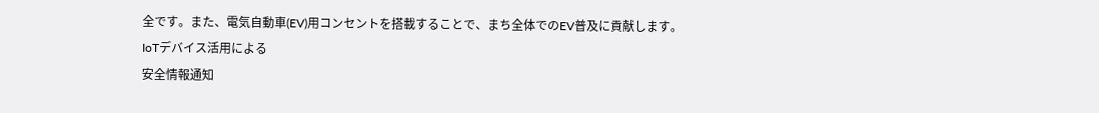全です。また、電気自動車(EV)用コンセントを搭載することで、まち全体でのEV普及に貢献します。
IoTデバイス活用による
安全情報通知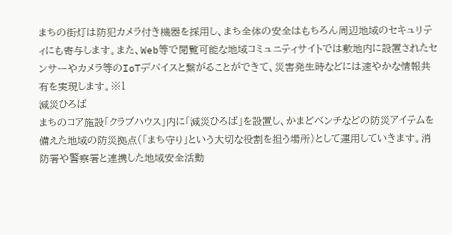まちの街灯は防犯カメラ付き機器を採用し、まち全体の安全はもちろん周辺地域のセキュリティにも寄与します。また、Web等で閲覧可能な地域コミュニティサイトでは敷地内に設置されたセンサーやカメラ等のIoTデバイスと繋がることができて、災害発生時などには速やかな情報共有を実現します。※1
減災ひろば
まちのコア施設「クラブハウス」内に「減災ひろば」を設置し、かまどベンチなどの防災アイテムを備えた地域の防災拠点(「まち守り」という大切な役割を担う場所)として運用していきます。消防署や警察署と連携した地域安全活動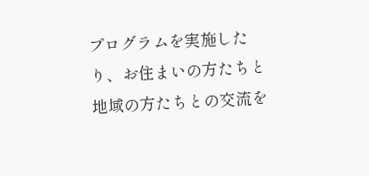プログラムを実施したり、お住まいの方たちと地域の方たちとの交流を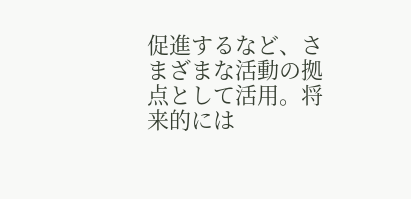促進するなど、さまざまな活動の拠点として活用。将来的には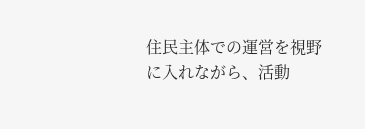住民主体での運営を視野に入れながら、活動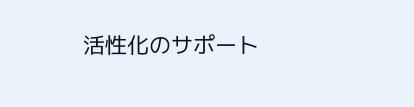活性化のサポート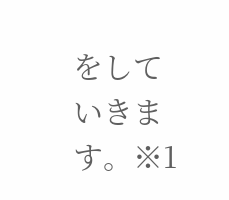をしていきます。※1